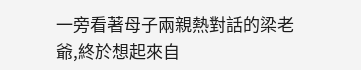一旁看著母子兩親熱對話的梁老爺,終於想起來自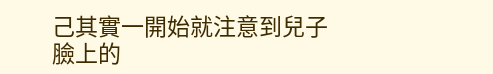己其實一開始就注意到兒子臉上的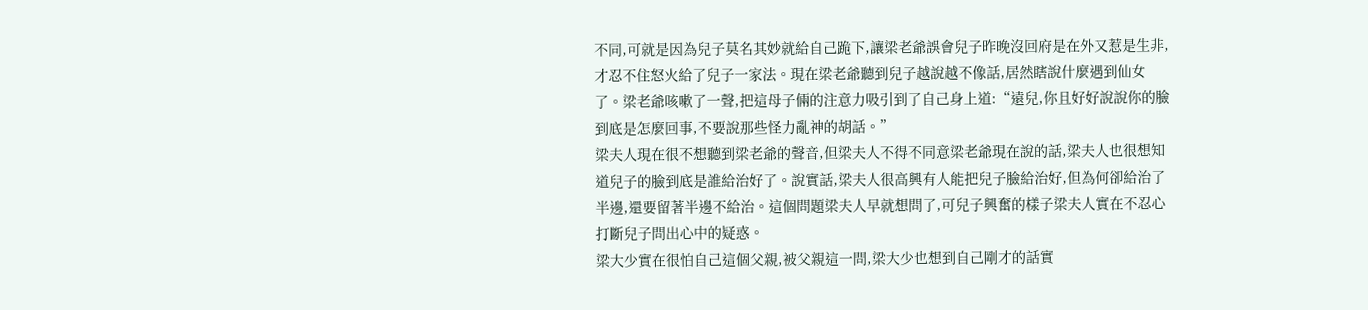不同,可就是因為兒子莫名其妙就給自己跪下,讓梁老爺誤會兒子昨晚沒回府是在外又惹是生非,才忍不住怒火給了兒子一家法。現在梁老爺聽到兒子越說越不像話,居然瞎說什麼遇到仙女了。梁老爺咳嗽了一聲,把這母子倆的注意力吸引到了自己身上道:“遠兒,你且好好說說你的臉到底是怎麼回事,不要說那些怪力亂神的胡話。”
梁夫人現在很不想聽到梁老爺的聲音,但梁夫人不得不同意梁老爺現在說的話,梁夫人也很想知道兒子的臉到底是誰給治好了。說實話,梁夫人很高興有人能把兒子臉給治好,但為何卻給治了半邊,還要留著半邊不給治。這個問題梁夫人早就想問了,可兒子興奮的樣子梁夫人實在不忍心打斷兒子問出心中的疑惑。
梁大少實在很怕自己這個父親,被父親這一問,梁大少也想到自己剛才的話實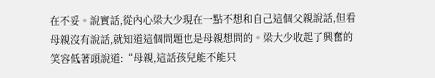在不妥。說實話,從內心梁大少現在一點不想和自己這個父親說話,但看母親沒有說話,就知道這個問題也是母親想問的。梁大少收起了興奮的笑容低著頭說道:“母親,這話孩兒能不能只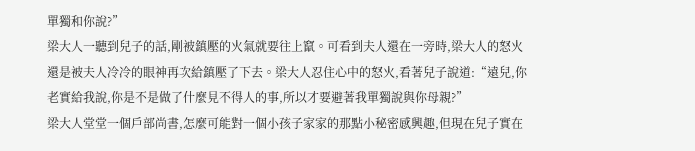單獨和你說?”
梁大人一聽到兒子的話,剛被鎮壓的火氣就要往上竄。可看到夫人還在一旁時,梁大人的怒火還是被夫人冷冷的眼神再次給鎮壓了下去。梁大人忍住心中的怒火,看著兒子說道:“遠兒,你老實給我說,你是不是做了什麼見不得人的事,所以才要避著我單獨說與你母親?”
梁大人堂堂一個戶部尚書,怎麼可能對一個小孩子家家的那點小秘密感興趣,但現在兒子實在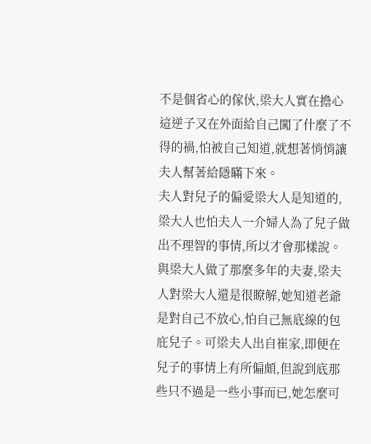不是個省心的傢伙,梁大人實在擔心這逆子又在外面給自己闖了什麼了不得的禍,怕被自己知道,就想著悄悄讓夫人幫著給隱瞞下來。
夫人對兒子的偏愛梁大人是知道的,梁大人也怕夫人一介婦人為了兒子做出不理智的事情,所以才會那樣說。
與梁大人做了那麼多年的夫妻,梁夫人對梁大人還是很瞭解,她知道老爺是對自己不放心,怕自己無底線的包庇兒子。可梁夫人出自崔家,即便在兒子的事情上有所偏頗,但說到底那些只不過是一些小事而已,她怎麼可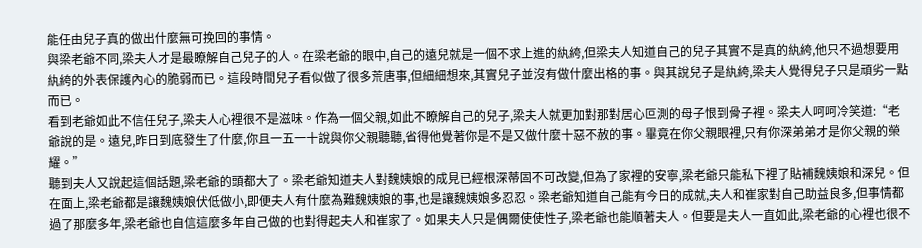能任由兒子真的做出什麼無可挽回的事情。
與梁老爺不同,梁夫人才是最瞭解自己兒子的人。在梁老爺的眼中,自己的遠兒就是一個不求上進的紈絝,但梁夫人知道自己的兒子其實不是真的紈絝,他只不過想要用紈絝的外表保護內心的脆弱而已。這段時間兒子看似做了很多荒唐事,但細細想來,其實兒子並沒有做什麼出格的事。與其說兒子是紈絝,梁夫人覺得兒子只是頑劣一點而已。
看到老爺如此不信任兒子,梁夫人心裡很不是滋味。作為一個父親,如此不瞭解自己的兒子,梁夫人就更加對那對居心叵測的母子恨到骨子裡。梁夫人呵呵冷笑道:“老爺說的是。遠兒,昨日到底發生了什麼,你且一五一十說與你父親聽聽,省得他覺著你是不是又做什麼十惡不赦的事。畢竟在你父親眼裡,只有你深弟弟才是你父親的榮耀。”
聽到夫人又說起這個話題,梁老爺的頭都大了。梁老爺知道夫人對魏姨娘的成見已經根深蒂固不可改變,但為了家裡的安寧,梁老爺只能私下裡了貼補魏姨娘和深兒。但在面上,梁老爺都是讓魏姨娘伏低做小,即便夫人有什麼為難魏姨娘的事,也是讓魏姨娘多忍忍。梁老爺知道自己能有今日的成就,夫人和崔家對自己助益良多,但事情都過了那麼多年,梁老爺也自信這麼多年自己做的也對得起夫人和崔家了。如果夫人只是偶爾使使性子,梁老爺也能順著夫人。但要是夫人一直如此,梁老爺的心裡也很不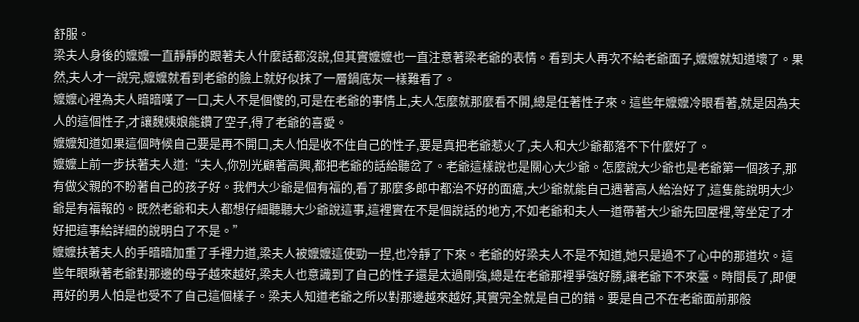舒服。
梁夫人身後的嬤嬤一直靜靜的跟著夫人什麼話都沒說,但其實嬤嬤也一直注意著梁老爺的表情。看到夫人再次不給老爺面子,嬤嬤就知道壞了。果然,夫人才一說完,嬤嬤就看到老爺的臉上就好似抹了一層鍋底灰一樣難看了。
嬤嬤心裡為夫人暗暗嘆了一口,夫人不是個傻的,可是在老爺的事情上,夫人怎麼就那麼看不開,總是任著性子來。這些年嬤嬤冷眼看著,就是因為夫人的這個性子,才讓魏姨娘能鑽了空子,得了老爺的喜愛。
嬤嬤知道如果這個時候自己要是再不開口,夫人怕是收不住自己的性子,要是真把老爺惹火了,夫人和大少爺都落不下什麼好了。
嬤嬤上前一步扶著夫人道:“夫人,你別光顧著高興,都把老爺的話給聽岔了。老爺這樣說也是關心大少爺。怎麼說大少爺也是老爺第一個孩子,那有做父親的不盼著自己的孩子好。我們大少爺是個有福的,看了那麼多郎中都治不好的面瘡,大少爺就能自己遇著高人給治好了,這隻能說明大少爺是有福報的。既然老爺和夫人都想仔細聽聽大少爺說這事,這裡實在不是個說話的地方,不如老爺和夫人一道帶著大少爺先回屋裡,等坐定了才好把這事給詳細的說明白了不是。”
嬤嬤扶著夫人的手暗暗加重了手裡力道,梁夫人被嬤嬤這使勁一捏,也冷靜了下來。老爺的好梁夫人不是不知道,她只是過不了心中的那道坎。這些年眼瞅著老爺對那邊的母子越來越好,梁夫人也意識到了自己的性子還是太過剛強,總是在老爺那裡爭強好勝,讓老爺下不來臺。時間長了,即便再好的男人怕是也受不了自己這個樣子。梁夫人知道老爺之所以對那邊越來越好,其實完全就是自己的錯。要是自己不在老爺面前那般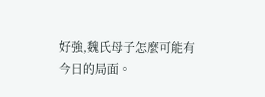好強,魏氏母子怎麼可能有今日的局面。